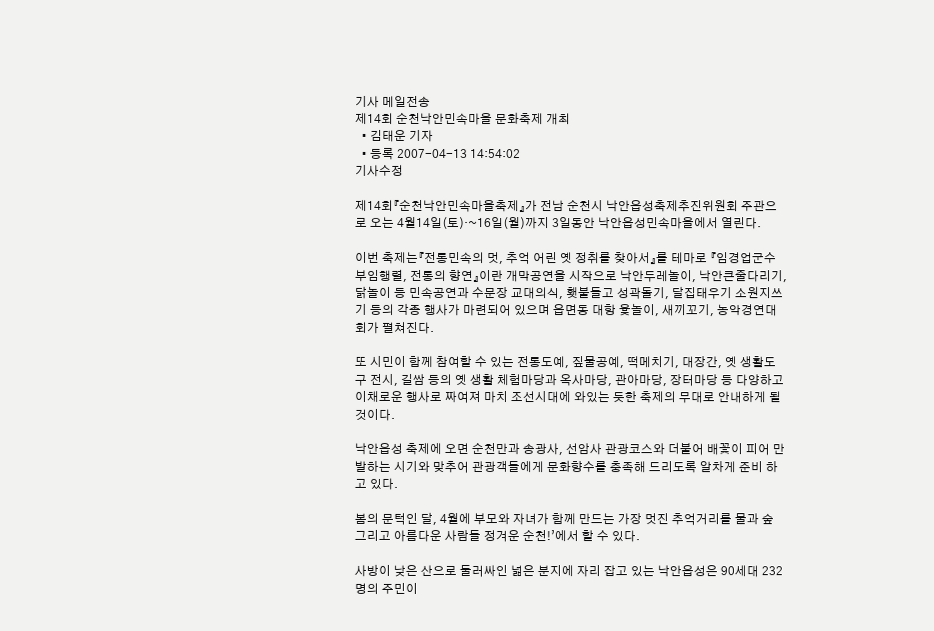기사 메일전송
제14회 순천낙안민속마을 문화축제 개최
  • 김태운 기자
  • 등록 2007-04-13 14:54:02
기사수정

제14회『순천낙안민속마을축제』가 전남 순천시 낙안읍성축제추진위원회 주관으로 오는 4월14일(토)·~16일(월)까지 3일동안 낙안읍성민속마을에서 열린다.

이번 축제는『전통민속의 멋, 추억 어린 옛 정취를 찾아서』를 테마로 『임경업군수부임행렬, 전통의 향연』이란 개막공연을 시작으로 낙안두레놀이, 낙안큰줄다리기, 닭놀이 등 민속공연과 수문장 교대의식, 횃불들고 성곽돌기, 달집태우기 소원지쓰기 등의 각종 행사가 마련되어 있으며 읍면동 대항 윷놀이, 새끼꼬기, 농악경연대회가 펼쳐진다.

또 시민이 함께 참여할 수 있는 전통도예, 짚물공예, 떡메치기, 대장간, 옛 생활도구 전시, 길쌈 등의 옛 생활 체험마당과 옥사마당, 관아마당, 장터마당 등 다양하고 이채로운 행사로 짜여져 마치 조선시대에 와있는 듯한 축제의 무대로 안내하게 될 것이다.

낙안읍성 축제에 오면 순천만과 송광사, 선암사 관광코스와 더불어 배꽃이 피어 만발하는 시기와 맞추어 관광객들에게 문화향수를 충족해 드리도록 알차게 준비 하고 있다.

봄의 문턱인 달, 4월에 부모와 자녀가 함께 만드는 가장 멋진 추억거리를 물과 숲 그리고 아름다운 사람들 정겨운 순천!’에서 할 수 있다.

사방이 낮은 산으로 둘러싸인 넓은 분지에 자리 잡고 있는 낙안읍성은 90세대 232명의 주민이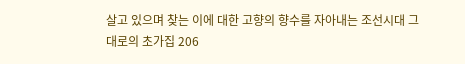살고 있으며 찾는 이에 대한 고향의 향수를 자아내는 조선시대 그대로의 초가집 206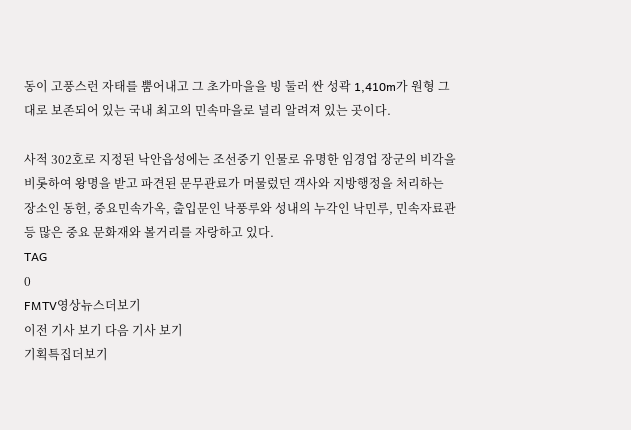동이 고풍스런 자태를 뿜어내고 그 초가마을을 빙 둘러 싼 성곽 1,410m가 원형 그대로 보존되어 있는 국내 최고의 민속마을로 널리 알려져 있는 곳이다.

사적 302호로 지정된 낙안읍성에는 조선중기 인물로 유명한 임경업 장군의 비각을 비롯하여 왕명을 받고 파견된 문무관료가 머물렀던 객사와 지방행정을 처리하는 장소인 동헌, 중요민속가옥, 출입문인 낙풍루와 성내의 누각인 낙민루, 민속자료관 등 많은 중요 문화재와 볼거리를 자랑하고 있다.
TAG
0
FMTV영상뉴스더보기
이전 기사 보기 다음 기사 보기
기획특집더보기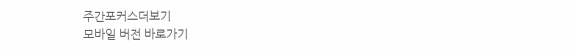주간포커스더보기
모바일 버전 바로가기